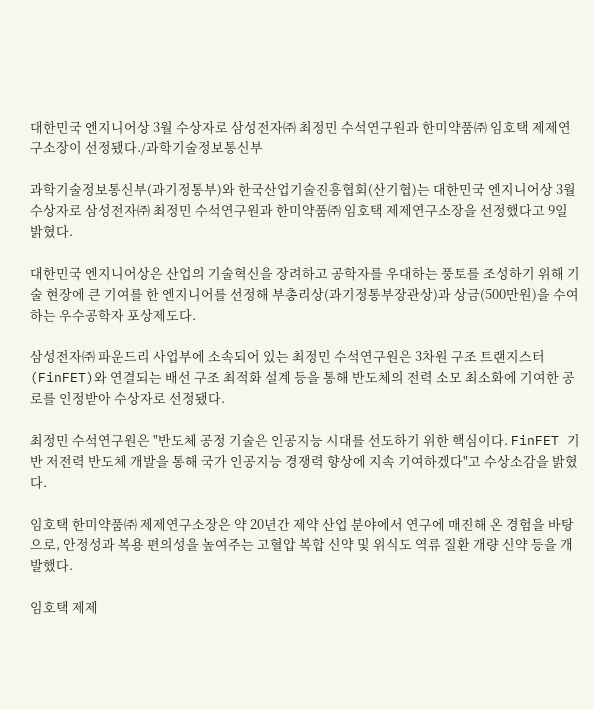대한민국 엔지니어상 3월 수상자로 삼성전자㈜ 최정민 수석연구원과 한미약품㈜ 임호택 제제연구소장이 선정됐다./과학기술정보통신부

과학기술정보통신부(과기정통부)와 한국산업기술진흥협회(산기협)는 대한민국 엔지니어상 3월 수상자로 삼성전자㈜ 최정민 수석연구원과 한미약품㈜ 임호택 제제연구소장을 선정했다고 9일 밝혔다.

대한민국 엔지니어상은 산업의 기술혁신을 장려하고 공학자를 우대하는 풍토를 조성하기 위해 기술 현장에 큰 기여를 한 엔지니어를 선정해 부총리상(과기정통부장관상)과 상금(500만원)을 수여하는 우수공학자 포상제도다.

삼성전자㈜ 파운드리 사업부에 소속되어 있는 최정민 수석연구원은 3차원 구조 트랜지스터(FinFET)와 연결되는 배선 구조 최적화 설계 등을 통해 반도체의 전력 소모 최소화에 기여한 공로를 인정받아 수상자로 선정됐다.

최정민 수석연구원은 "반도체 공정 기술은 인공지능 시대를 선도하기 위한 핵심이다. FinFET 기반 저전력 반도체 개발을 통해 국가 인공지능 경쟁력 향상에 지속 기여하겠다"고 수상소감을 밝혔다.

임호택 한미약품㈜ 제제연구소장은 약 20년간 제약 산업 분야에서 연구에 매진해 온 경험을 바탕으로, 안정성과 복용 편의성을 높여주는 고혈압 복합 신약 및 위식도 역류 질환 개량 신약 등을 개발했다.

임호택 제제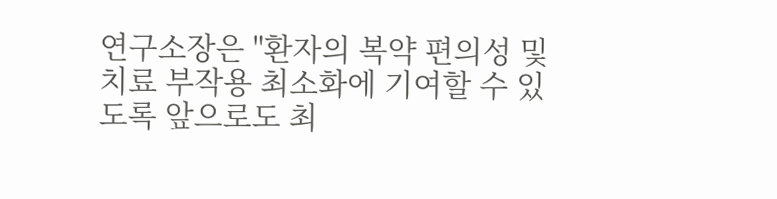연구소장은 "환자의 복약 편의성 및 치료 부작용 최소화에 기여할 수 있도록 앞으로도 최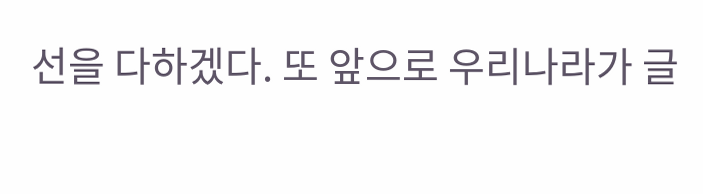선을 다하겠다. 또 앞으로 우리나라가 글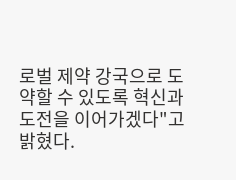로벌 제약 강국으로 도약할 수 있도록 혁신과 도전을 이어가겠다"고 밝혔다.